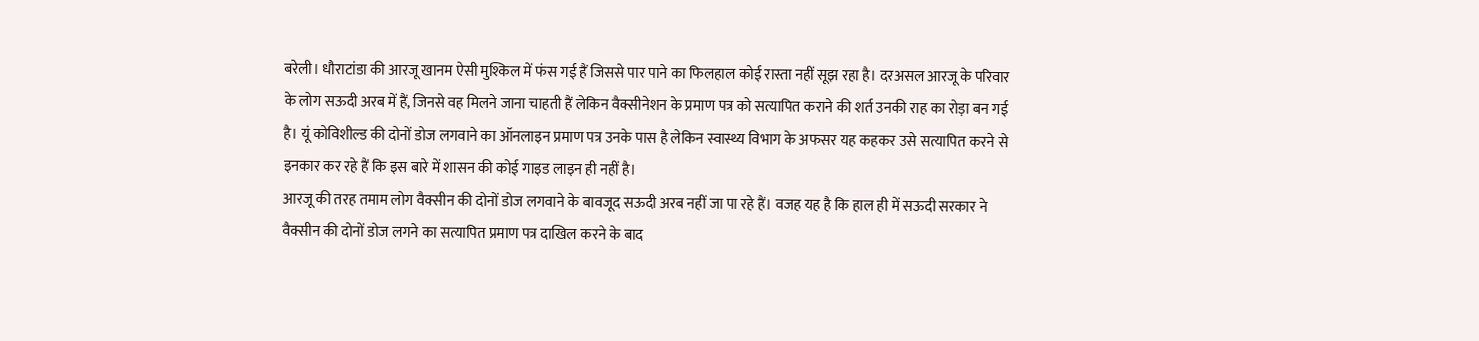बरेली। धौराटांडा की आरजू खानम ऐसी मुश्किल में फंस गई हैं जिससे पार पाने का फिलहाल कोई रास्ता नहीं सूझ रहा है। दरअसल आरजू के परिवार के लोग सऊदी अरब में हैं, जिनसे वह मिलने जाना चाहती हैं लेकिन वैक्सीनेशन के प्रमाण पत्र को सत्यापित कराने की शर्त उनकी राह का रोड़ा बन गई है। यूं कोविशील्ड की दोनों डोज लगवाने का ऑनलाइन प्रमाण पत्र उनके पास है लेकिन स्वास्थ्य विभाग के अफसर यह कहकर उसे सत्यापित करने से इनकार कर रहे हैं कि इस बारे में शासन की कोई गाइड लाइन ही नहीं है।
आरजू की तरह तमाम लोग वैक्सीन की दोनों डोज लगवाने के बावजूद सऊदी अरब नहीं जा पा रहे हैं। वजह यह है कि हाल ही में सऊदी सरकार ने वैक्सीन की दोनों डोज लगने का सत्यापित प्रमाण पत्र दाखिल करने के बाद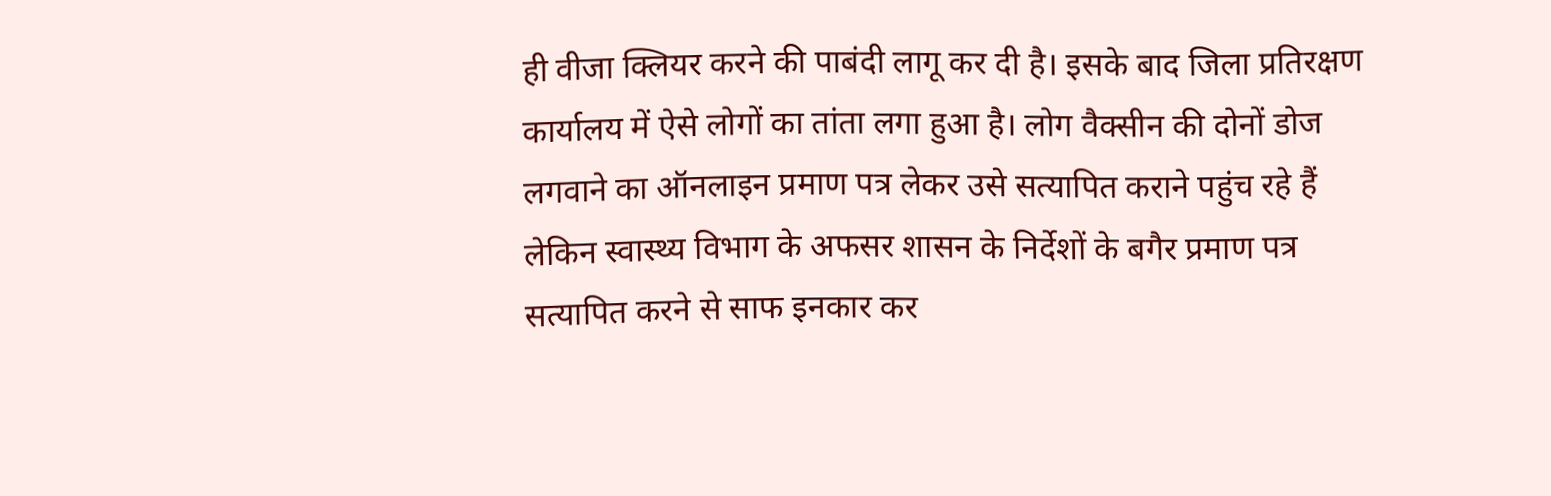ही वीजा क्लियर करने की पाबंदी लागू कर दी है। इसके बाद जिला प्रतिरक्षण कार्यालय में ऐसे लोगों का तांता लगा हुआ है। लोग वैक्सीन की दोनों डोज लगवाने का ऑनलाइन प्रमाण पत्र लेकर उसे सत्यापित कराने पहुंच रहे हैं लेकिन स्वास्थ्य विभाग के अफसर शासन के निर्देशों के बगैर प्रमाण पत्र सत्यापित करने से साफ इनकार कर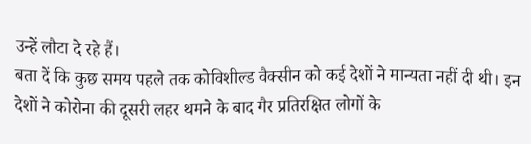उन्हें लौटा दे रहे हैं।
बता दें कि कुछ समय पहले तक कोविशील्ड वैक्सीन को कई देशों ने मान्यता नहीं दी थी। इन देशों ने कोरोना की दूसरी लहर थमने के बाद गैर प्रतिरक्षित लोगों के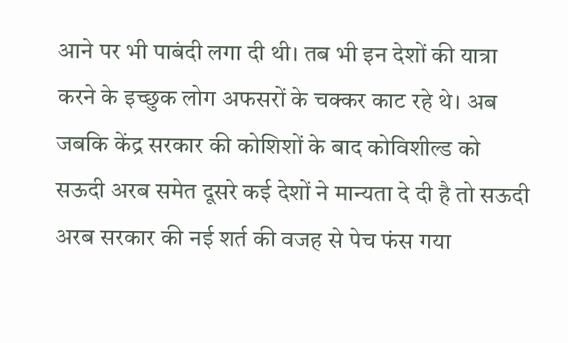आने पर भी पाबंदी लगा दी थी। तब भी इन देशों की यात्रा करने के इच्छुक लोग अफसरों के चक्कर काट रहे थे। अब जबकि केंद्र सरकार की कोशिशों के बाद कोविशील्ड को सऊदी अरब समेत दूसरे कई देशों ने मान्यता दे दी है तो सऊदी अरब सरकार की नई शर्त की वजह से पेच फंस गया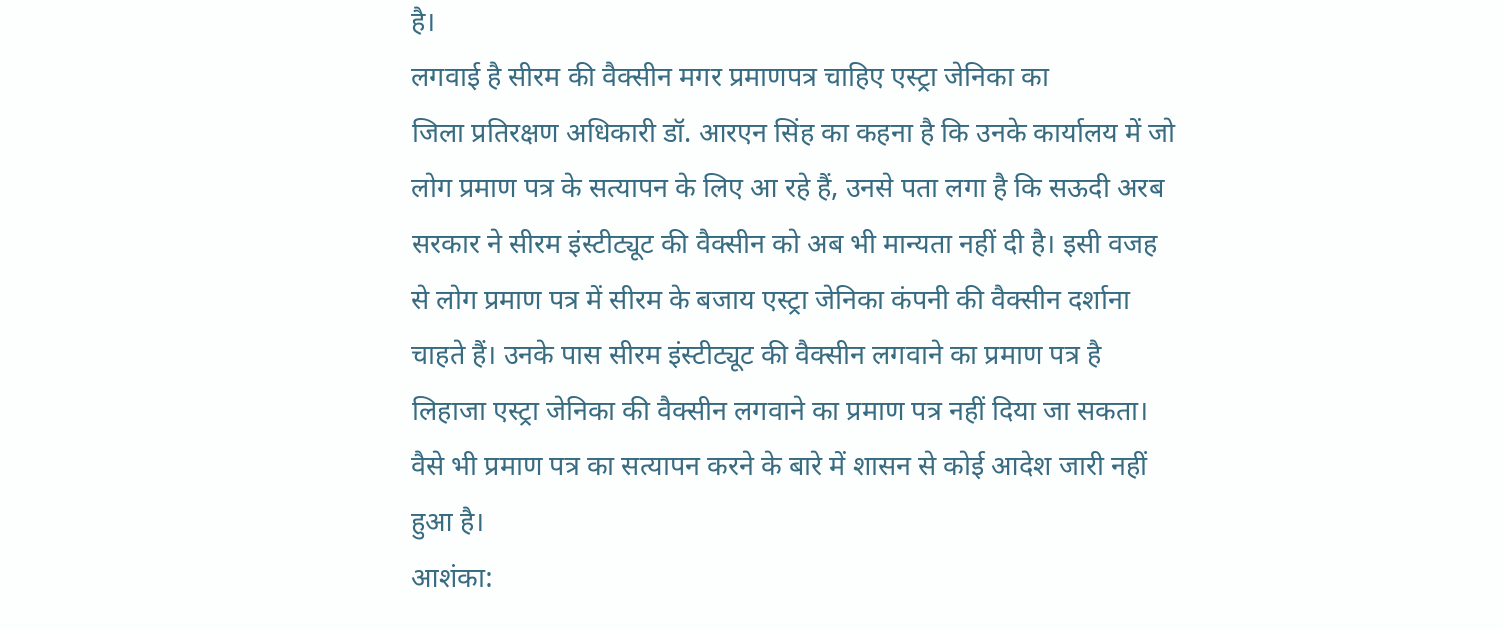है।
लगवाई है सीरम की वैक्सीन मगर प्रमाणपत्र चाहिए एस्ट्रा जेनिका का
जिला प्रतिरक्षण अधिकारी डॉ. आरएन सिंह का कहना है कि उनके कार्यालय में जो लोग प्रमाण पत्र के सत्यापन के लिए आ रहे हैं, उनसे पता लगा है कि सऊदी अरब सरकार ने सीरम इंस्टीट्यूट की वैक्सीन को अब भी मान्यता नहीं दी है। इसी वजह से लोग प्रमाण पत्र में सीरम के बजाय एस्ट्रा जेनिका कंपनी की वैक्सीन दर्शाना चाहते हैं। उनके पास सीरम इंस्टीट्यूट की वैक्सीन लगवाने का प्रमाण पत्र है लिहाजा एस्ट्रा जेनिका की वैक्सीन लगवाने का प्रमाण पत्र नहीं दिया जा सकता। वैसे भी प्रमाण पत्र का सत्यापन करने के बारे में शासन से कोई आदेश जारी नहीं हुआ है।
आशंका: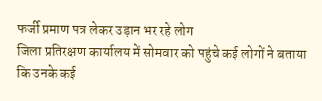फर्जी प्रमाण पत्र लेकर उड़ान भर रहे लोग
जिला प्रतिरक्षण कार्यालय में सोमवार को पहुंचे कई लोगों ने बताया कि उनके कई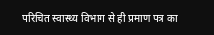परिचित स्वास्थ्य विभाग से ही प्रमाण पत्र का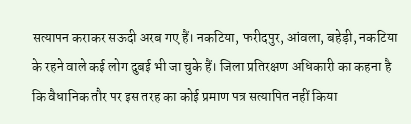सत्यापन कराकर सऊदी अरब गए हैं। नकटिया, फरीदपुर, आंवला, बहेड़ी, नकटिया के रहने वाले कई लोग दुबई भी जा चुके हैं। जिला प्रतिरक्षण अधिकारी का कहना है कि वैधानिक तौर पर इस तरह का कोई प्रमाण पत्र सत्यापित नहीं किया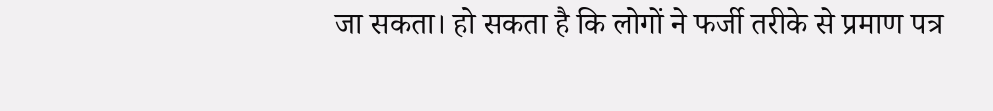जा सकता। हो सकता है कि लोगों ने फर्जी तरीके से प्रमाण पत्र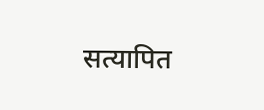सत्यापित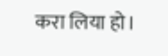करा लिया हो।